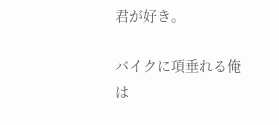君が好き。

バイクに項垂れる俺は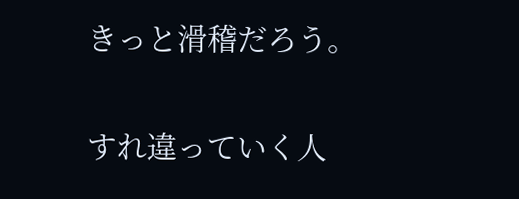きっと滑稽だろう。


すれ違っていく人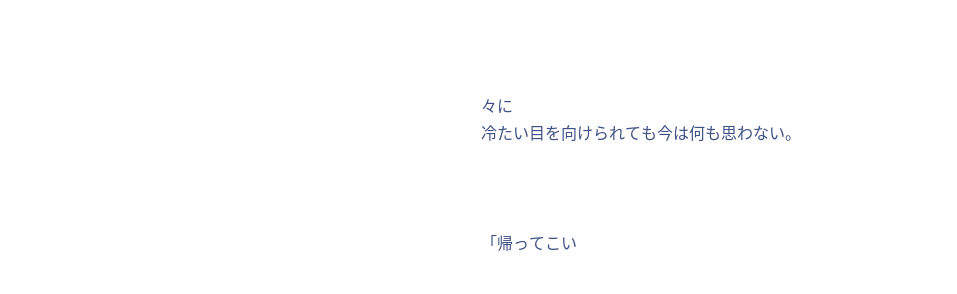々に
冷たい目を向けられても今は何も思わない。



「帰ってこい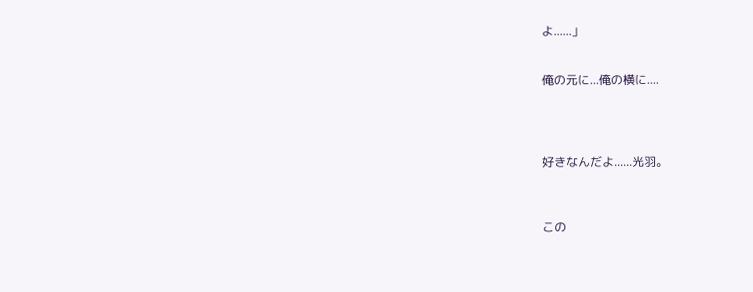よ......」


俺の元に...俺の横に....




好きなんだよ......光羽。



この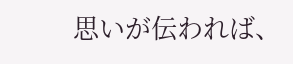思いが伝われば、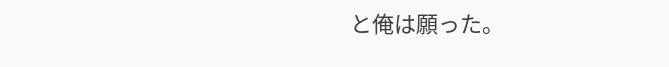と俺は願った。